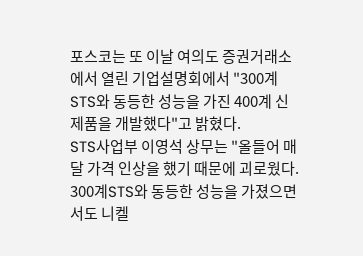포스코는 또 이날 여의도 증권거래소에서 열린 기업설명회에서 "300계 STS와 동등한 성능을 가진 400계 신제품을 개발했다"고 밝혔다.
STS사업부 이영석 상무는 "올들어 매달 가격 인상을 했기 때문에 괴로웠다. 300계STS와 동등한 성능을 가졌으면서도 니켈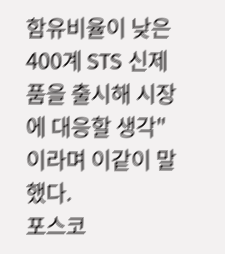함유비율이 낮은 400계 STS 신제품을 출시해 시장에 대응할 생각"이라며 이같이 말했다.
포스코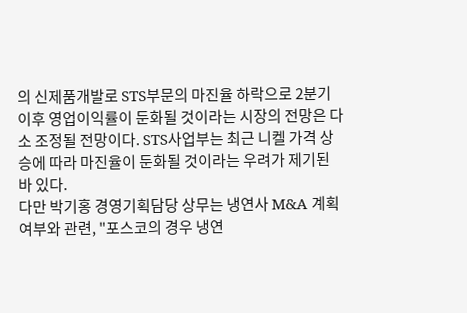의 신제품개발로 STS부문의 마진율 하락으로 2분기 이후 영업이익률이 둔화될 것이라는 시장의 전망은 다소 조정될 전망이다. STS사업부는 최근 니켈 가격 상승에 따라 마진율이 둔화될 것이라는 우려가 제기된 바 있다.
다만 박기홍 경영기획담당 상무는 냉연사 M&A 계획 여부와 관련, "포스코의 경우 냉연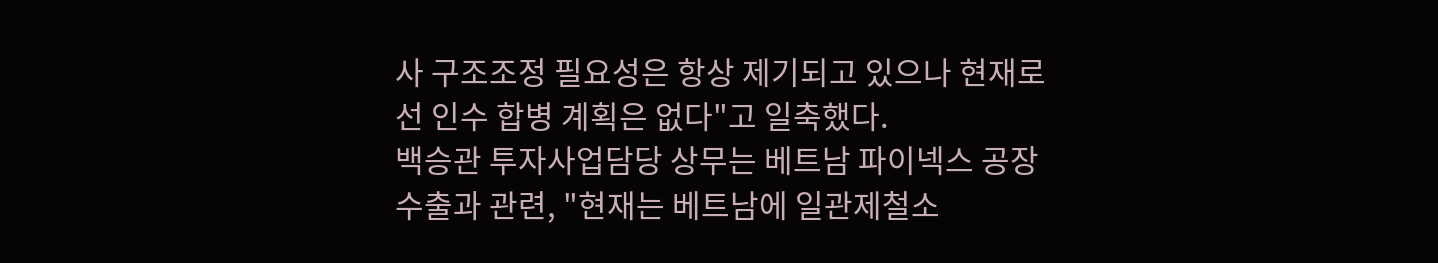사 구조조정 필요성은 항상 제기되고 있으나 현재로선 인수 합병 계획은 없다"고 일축했다.
백승관 투자사업담당 상무는 베트남 파이넥스 공장 수출과 관련, "현재는 베트남에 일관제철소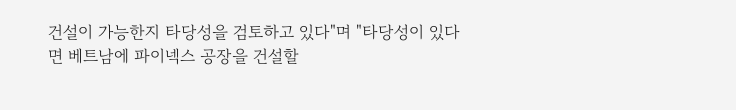건설이 가능한지 타당성을 검토하고 있다"며 "타당성이 있다면 베트남에 파이넥스 공장을 건설할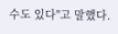수도 있다"고 말했다.